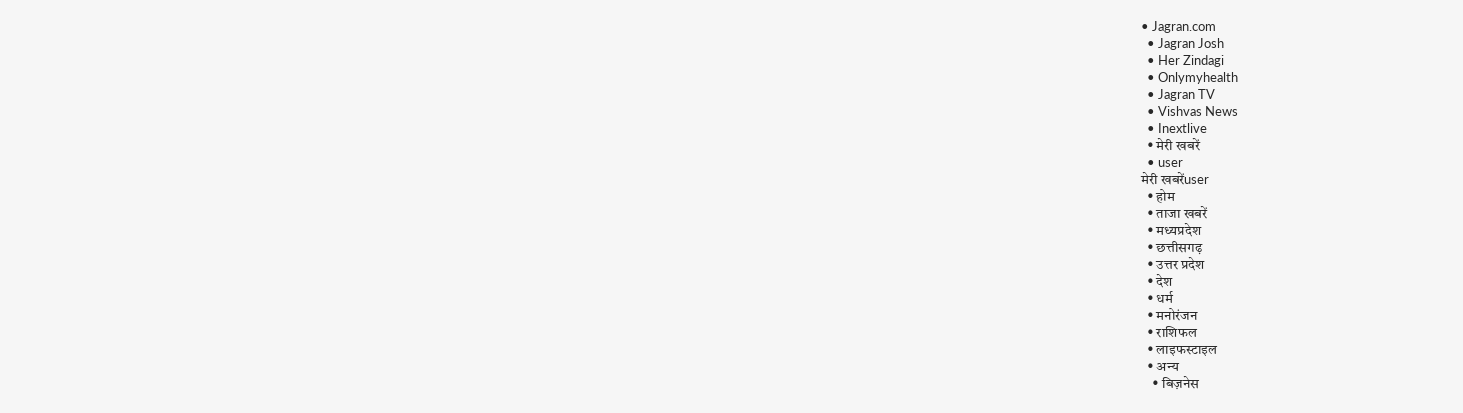• Jagran.com
  • Jagran Josh
  • Her Zindagi
  • Onlymyhealth
  • Jagran TV
  • Vishvas News
  • Inextlive
  • मेरी खबरें
  • user
मेरी खबरेंuser
  • होम
  • ताजा खबरें
  • मध्यप्रदेश
  • छत्तीसगढ़
  • उत्तर प्रदेश
  • देश
  • धर्म
  • मनोरंजन
  • राशिफल
  • लाइफस्टाइल
  • अन्य
    • बिज़नेस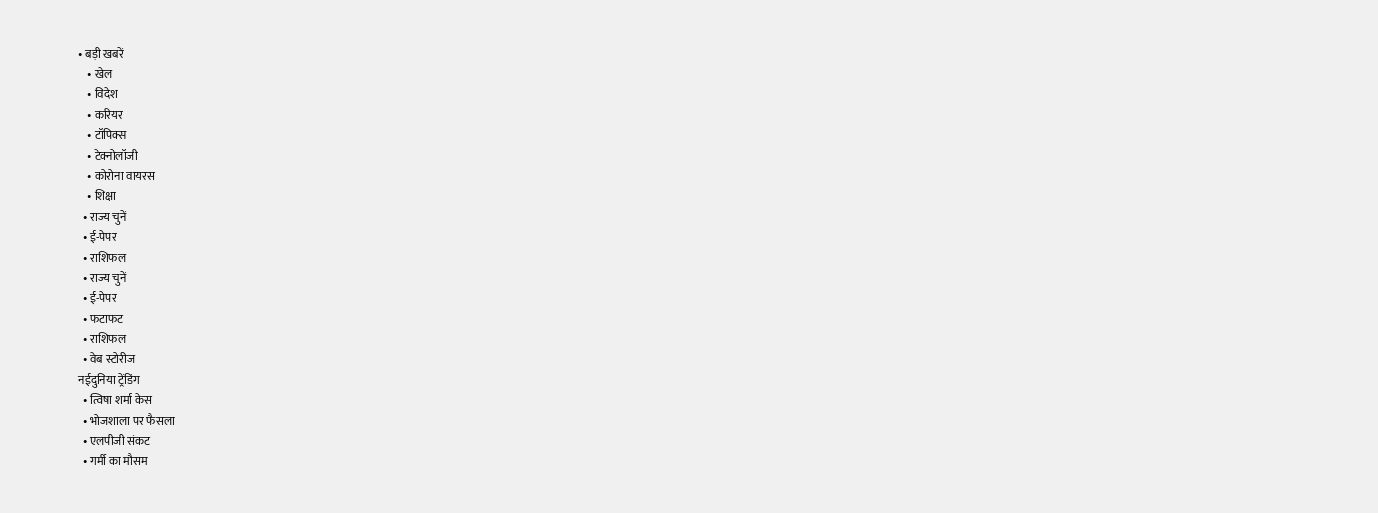• बड़ी खबरें
    • खेल
    • विदेश
    • करियर
    • टॉपिक्स
    • टेक्नोलॉजी
    • कोरोना वायरस
    • शिक्षा
  • राज्य चुनें
  • ई-पेपर
  • राशिफल
  • राज्य चुनें
  • ई-पेपर
  • फटाफट
  • राशिफल
  • वेब स्टोरीज
नईदुनिया ट्रेंडिंग
  • त्विषा शर्मा केस
  • भोजशाला पर फैसला
  • एलपीजी संकट
  • गर्मी का मौसम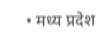• मध्‍य प्रदेश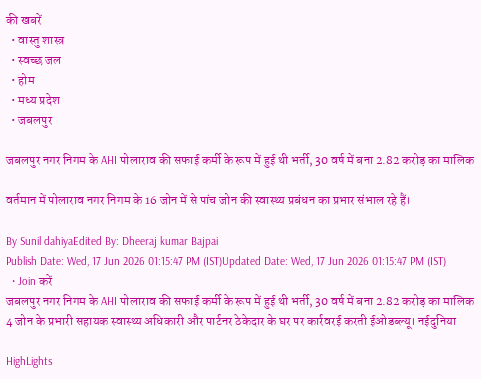की खबरें
  • वास्‍तु शास्‍त्र
  • स्वच्छ जल
  • होम
  • मध्य प्रदेश
  • जबलपुर

जबलपुर नगर निगम के AHI पोलाराव की सफाई कर्मी के रूप में हुई थी भर्ती, 30 वर्ष में बना 2.82 करोड़ का मालिक

वर्तमान में पोलाराव नगर निगम के 16 जोन में से पांच जोन की स्वास्थ्य प्रबंधन का प्रभार संभाल रहे हैं।

By Sunil dahiyaEdited By: Dheeraj kumar Bajpai
Publish Date: Wed, 17 Jun 2026 01:15:47 PM (IST)Updated Date: Wed, 17 Jun 2026 01:15:47 PM (IST)
  • Join करें
जबलपुर नगर निगम के AHI पोलाराव की सफाई कर्मी के रूप में हुई थी भर्ती, 30 वर्ष में बना 2.82 करोड़ का मालिक
4 जोन के प्रभारी सहायक स्वास्थ्य अधिकारी और पार्टनर ठेकेदार के घर पर कार्रवरई करती ईओडब्ल्यू। नईदुनिया

HighLights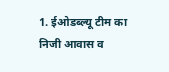1. ईओडब्ल्यू टीम का निजी आवास व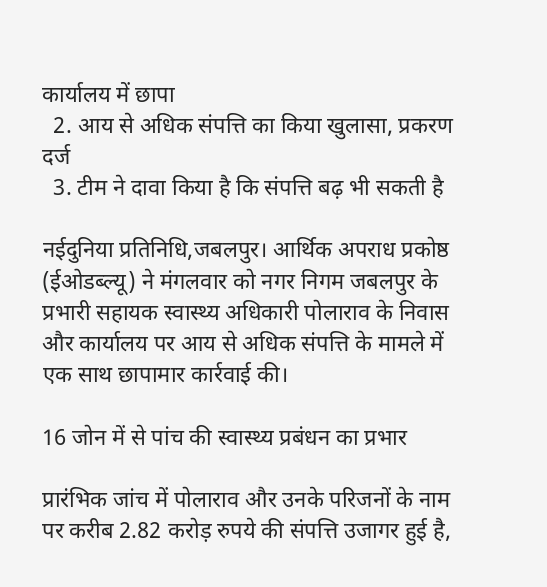कार्यालय में छापा
  2. आय से अधिक संपत्ति का किया खुलासा, प्रकरण दर्ज
  3. टीम ने दावा किया है कि संपत्ति बढ़ भी सकती है

नईदुनिया प्रतिनिधि,जबलपुर। आर्थिक अपराध प्रकोष्ठ (ईओडब्ल्यू) ने मंगलवार को नगर निगम जबलपुर के प्रभारी सहायक स्वास्थ्य अधिकारी पोलाराव के निवास और कार्यालय पर आय से अधिक संपत्ति के मामले में एक साथ छापामार कार्रवाई की।

16 जोन में से पांच की स्वास्थ्य प्रबंधन का प्रभार

प्रारंभिक जांच में पोलाराव और उनके परिजनों के नाम पर करीब 2.82 करोड़ रुपये की संपत्ति उजागर हुई है,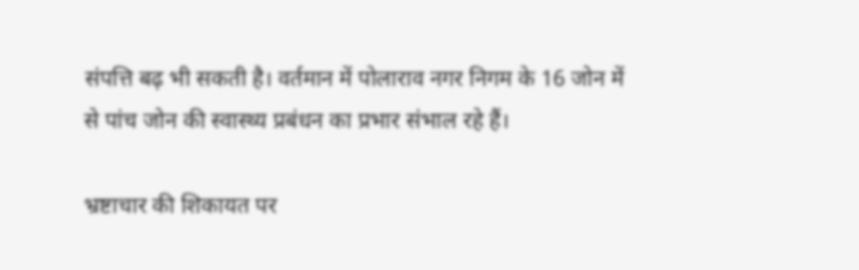संपत्ति बढ़ भी सकती है। वर्तमान में पोलाराव नगर निगम के 16 जोन में से पांच जोन की स्वास्थ्य प्रबंधन का प्रभार संभाल रहे हैं।

भ्रष्टाचार की शिकायत पर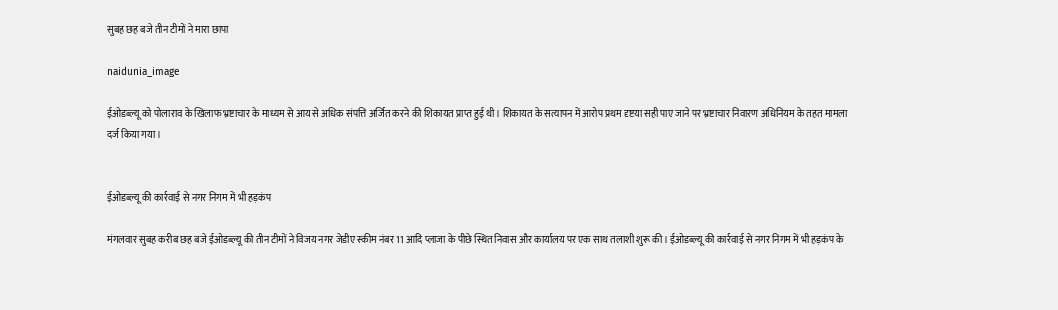सुबह छह बजे तीन टीमों ने मारा छापा

naidunia_image

ईओडब्ल्यू को पोलाराव के खिलाफ भ्रष्टाचार के माध्यम से आय से अधिक संपत्ति अर्जित करने की शिकायत प्राप्त हुई थी। शिकायत के सत्यापन में आरोप प्रथम दृष्टया सही पाए जाने पर भ्रष्टाचार निवारण अधिनियम के तहत मामला दर्ज किया गया।


ईओडब्ल्यू की कार्रवाई से नगर निगम में भी हड़कंप

मंगलवार सुबह करीब छह बजे ईओडब्ल्यू की तीन टीमों ने विजय नगर जेडीए स्कीम नंबर 11 आदि प्लाजा के पीछे स्थित निवास और कार्यालय पर एक साथ तलाशी शुरू की। ईओडब्ल्यू की कार्रवाई से नगर निगम में भी हड़कंप के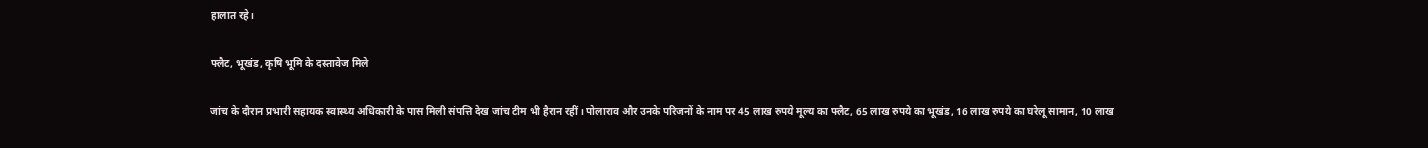हालात रहे।

फ्लैट, भूखंड, कृषि भूमि के दस्तावेज मिले

जांच के दौरान प्रभारी सहायक स्वास्थ्य अधिकारी के पास मिली संपत्ति देख जांच टीम भी हैरान रहीं। पोलाराव और उनके परिजनों के नाम पर 45 लाख रुपये मूल्य का फ्लैट, 65 लाख रुपये का भूखंड, 16 लाख रुपये का घरेलू सामान, 10 लाख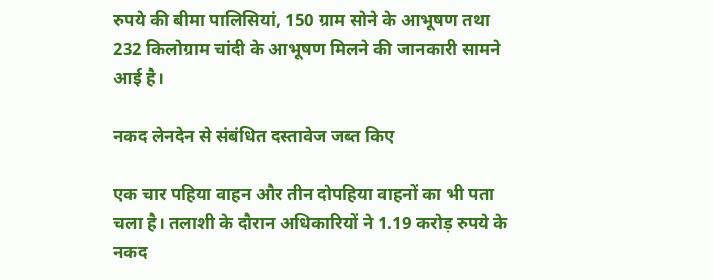रुपये की बीमा पालिसियां, 150 ग्राम सोने के आभूषण तथा 232 किलोग्राम चांदी के आभूषण मिलने की जानकारी सामने आई है।

नकद लेनदेन से संबंधित दस्तावेज जब्त किए

एक चार पहिया वाहन और तीन दोपहिया वाहनों का भी पता चला है। तलाशी के दौरान अधिकारियों ने 1.19 करोड़ रुपये के नकद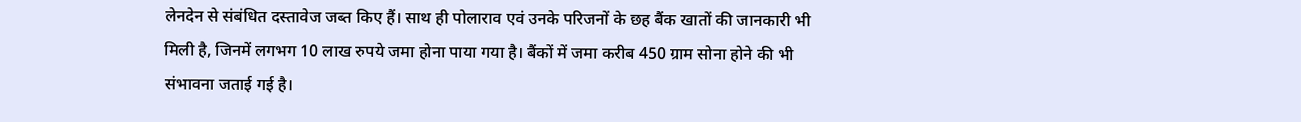लेनदेन से संबंधित दस्तावेज जब्त किए हैं। साथ ही पोलाराव एवं उनके परिजनों के छह बैंक खातों की जानकारी भी मिली है, जिनमें लगभग 10 लाख रुपये जमा होना पाया गया है। बैंकों में जमा करीब 450 ग्राम सोना होने की भी संभावना जताई गई है।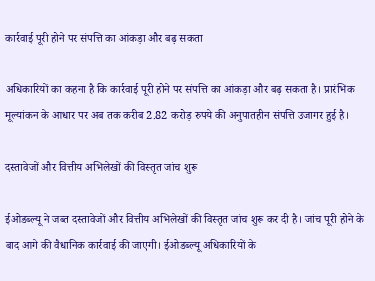कार्रवाई पूरी होने पर संपत्ति का आंकड़ा और बढ़ सकता

अधिकारियों का कहना है कि कार्रवाई पूरी होने पर संपत्ति का आंकड़ा और बढ़ सकता है। प्रारंभिक मूल्यांकन के आधार पर अब तक करीब 2.82 करोड़ रुपये की अनुपातहीन संपत्ति उजागर हुई है।

दस्तावेजों और वित्तीय अभिलेखों की विस्तृत जांच शुरू

ईओडब्ल्यू ने जब्त दस्तावेजों और वित्तीय अभिलेखों की विस्तृत जांच शुरू कर दी है। जांच पूरी होने के बाद आगे की वैधानिक कार्रवाई की जाएगी। ईओडब्ल्यू अधिकारियों के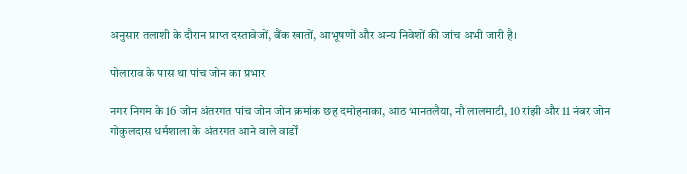अनुसार तलाशी के दौरान प्राप्त दस्तावेजों, बैंक खातों, आभूषणों और अन्य निवेशों की जांच अभी जारी है।

पोलाराव के पास था पांच जोन का प्रभार

नगर निगम के 16 जोन अंतरगत पांच जोन जोन क्रमांक छह दमोहनाका, आठ भानतलैया, नौ लालमाटी, 10 रांझी और 11 नंबर जोन गोकुलदास धर्मशाला के अंतरगत आने वाले वार्डों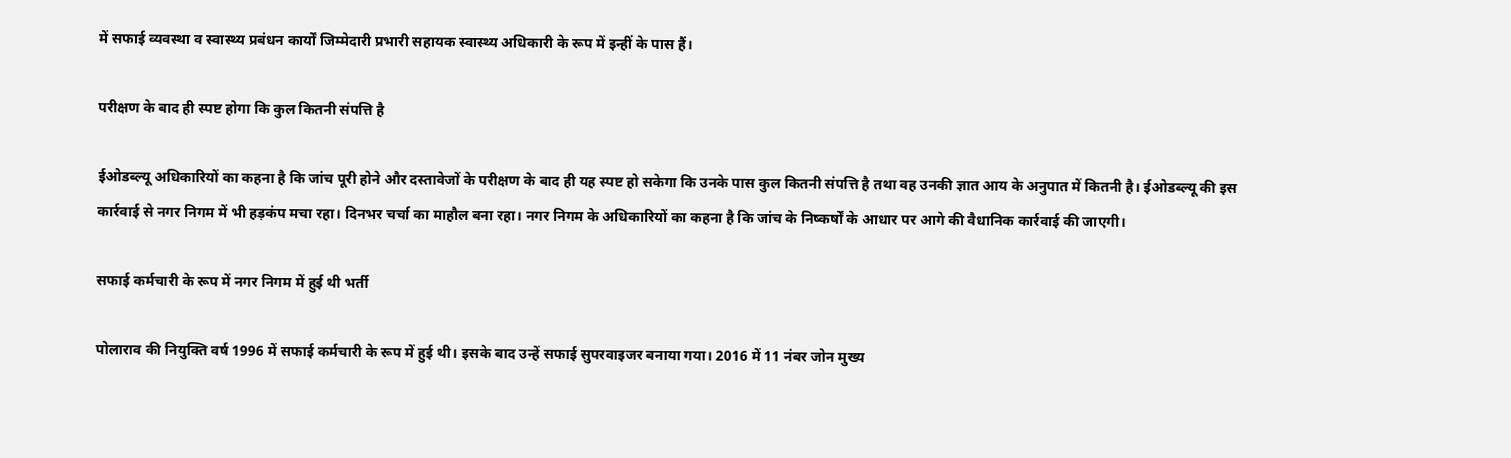में सफाई व्यवस्था व स्वास्थ्य प्रबंधन कार्यों जिम्मेदारी प्रभारी सहायक स्वास्थ्य अधिकारी के रूप में इन्हीं के पास हैं।

परीक्षण के बाद ही स्पष्ट होगा कि कुल कितनी संपत्ति है

ईओडब्ल्यू अधिकारियों का कहना है कि जांच पूरी होने और दस्तावेजों के परीक्षण के बाद ही यह स्पष्ट हो सकेगा कि उनके पास कुल कितनी संपत्ति है तथा वह उनकी ज्ञात आय के अनुपात में कितनी है। ईओडब्ल्यू की इस कार्रवाई से नगर निगम में भी हड़कंप मचा रहा। दिनभर चर्चा का माहौल बना रहा। नगर निगम के अधिकारियों का कहना है कि जांच के निष्कर्षों के आधार पर आगे की वैधानिक कार्रवाई की जाएगी।

सफाई कर्मचारी के रूप में नगर निगम में हुई थी भर्ती

पोलाराव की नियुक्ति वर्ष 1996 में सफाई कर्मचारी के रूप में हुई थी। इसके बाद उन्हें सफाई सुपरवाइजर बनाया गया। 2016 में 11 नंबर जोन मुख्य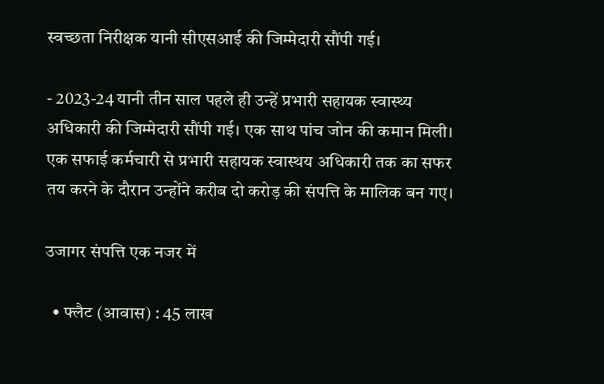स्वच्छता निरीक्षक यानी सीएसआई की जिम्मेदारी सौंपी गई।

- 2023-24 यानी तीन साल पहले ही उन्हें प्रभारी सहायक स्वास्थ्य अधिकारी की जिम्मेदारी सौंपी गई। एक साथ पांच जोन की कमान मिली। एक सफाई कर्मचारी से प्रभारी सहायक स्वास्थय अधिकारी तक का सफर तय करने के दौरान उन्होंने करीब दो करोड़ की संपत्ति के मालिक बन गए।

उजागर संपत्ति एक नजर में

  • फ्लैट (आवास) : 45 लाख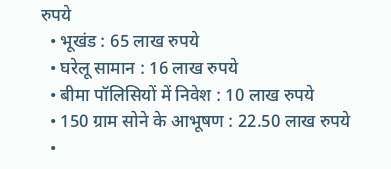रुपये
  • भूखंड : 65 लाख रुपये
  • घरेलू सामान : 16 लाख रुपये
  • बीमा पॉलिसियों में निवेश : 10 लाख रुपये
  • 150 ग्राम सोने के आभूषण : 22.50 लाख रुपये
  •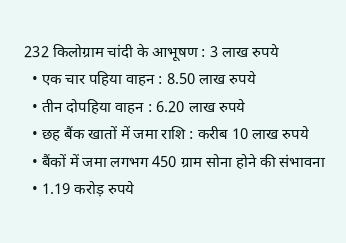232 किलोग्राम चांदी के आभूषण : 3 लाख रुपये
  • एक चार पहिया वाहन : 8.50 लाख रुपये
  • तीन दोपहिया वाहन : 6.20 लाख रुपये
  • छह बैंक खातों में जमा राशि : करीब 10 लाख रुपये
  • बैंकों में जमा लगभग 450 ग्राम सोना होने की संभावना
  • 1.19 करोड़ रुपये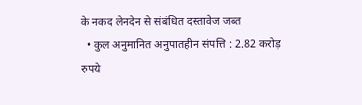के नकद लेनदेन से संबंधित दस्तावेज जब्त
  • कुल अनुमानित अनुपातहीन संपत्ति : 2.82 करोड़ रुपये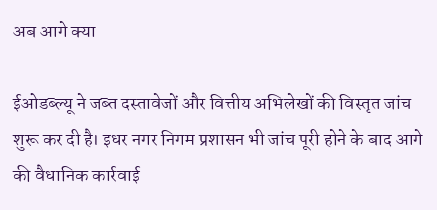अब आगे क्या

ईओडब्ल्यू ने जब्त दस्तावेजों और वित्तीय अभिलेखों की विस्तृत जांच शुरू कर दी है। इधर नगर निगम प्रशासन भी जांच पूरी होने के बाद आगे की वैधानिक कार्रवाई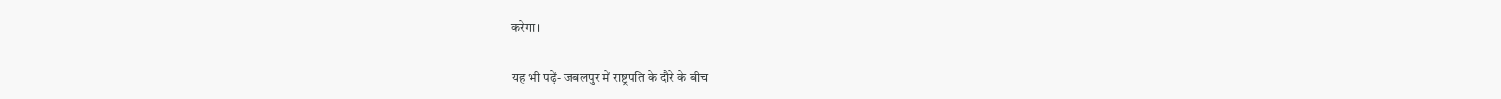करेगा।

यह भी पढ़ें- जबलपुर में राष्ट्रपति के दौरे के बीच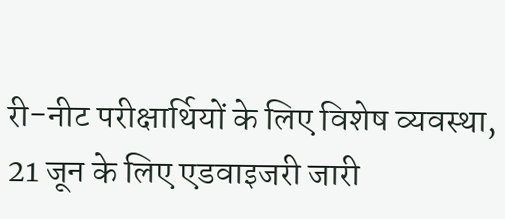री-नीट परीक्षार्थियों के लिए विशेष व्यवस्था, 21 जून के लिए एडवाइजरी जारी